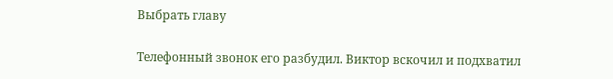Выбрать главу

Телефонный звонок его разбудил. Виктор вскочил и подхватил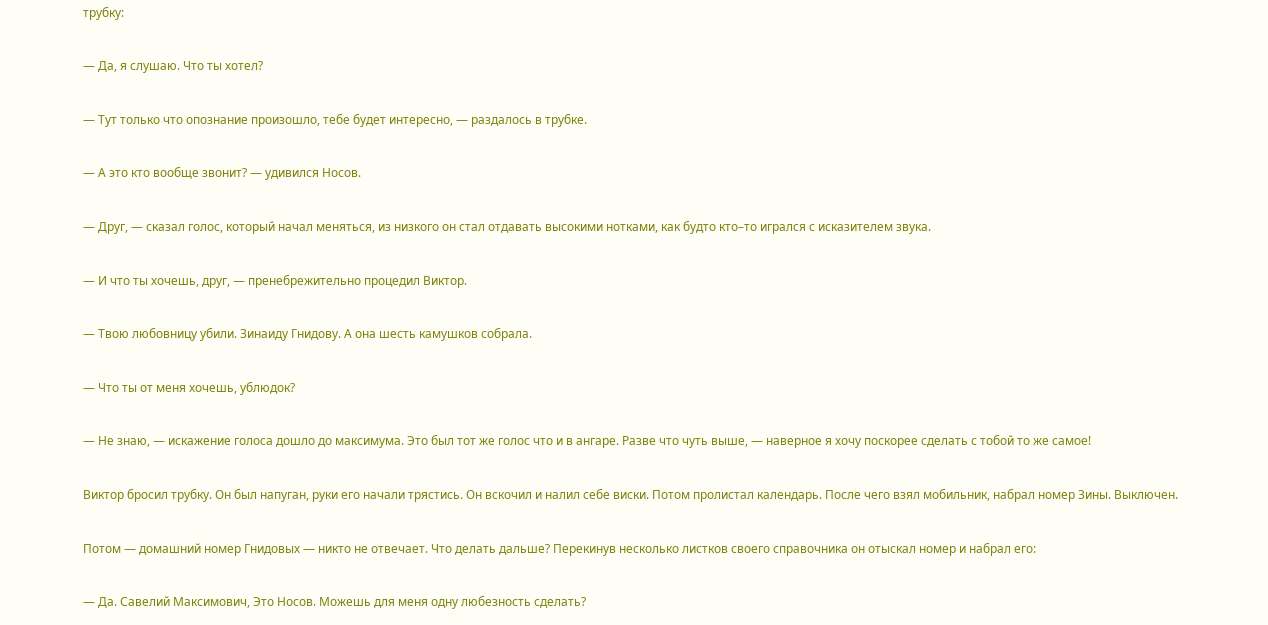трубку:

— Да, я слушаю. Что ты хотел?

— Тут только что опознание произошло, тебе будет интересно, — раздалось в трубке.

— А это кто вообще звонит? — удивился Носов.

— Друг, — сказал голос, который начал меняться, из низкого он стал отдавать высокими нотками, как будто кто–то игрался с исказителем звука.

— И что ты хочешь, друг, — пренебрежительно процедил Виктор.

— Твою любовницу убили. Зинаиду Гнидову. А она шесть камушков собрала.

— Что ты от меня хочешь, ублюдок?

— Не знаю, — искажение голоса дошло до максимума. Это был тот же голос что и в ангаре. Разве что чуть выше, — наверное я хочу поскорее сделать с тобой то же самое!

Виктор бросил трубку. Он был напуган, руки его начали трястись. Он вскочил и налил себе виски. Потом пролистал календарь. После чего взял мобильник, набрал номер Зины. Выключен.

Потом — домашний номер Гнидовых — никто не отвечает. Что делать дальше? Перекинув несколько листков своего справочника он отыскал номер и набрал его:

— Да. Савелий Максимович, Это Носов. Можешь для меня одну любезность сделать?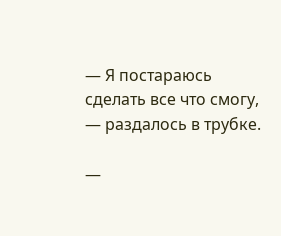— Я постараюсь сделать все что смогу, — раздалось в трубке.

—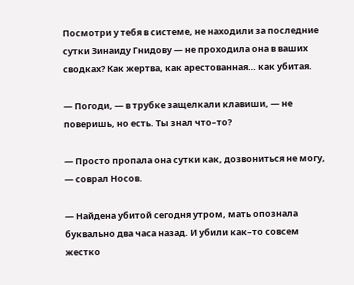Посмотри у тебя в системе, не находили за последние сутки Зинаиду Гнидову — не проходила она в ваших сводках? Как жертва, как арестованная… как убитая.

— Погоди, — в трубке защелкали клавиши, — не поверишь, но есть. Ты знал что–то?

— Просто пропала она сутки как, дозвониться не могу, — соврал Носов.

— Найдена убитой сегодня утром, мать опознала буквально два часа назад. И убили как–то совсем жестко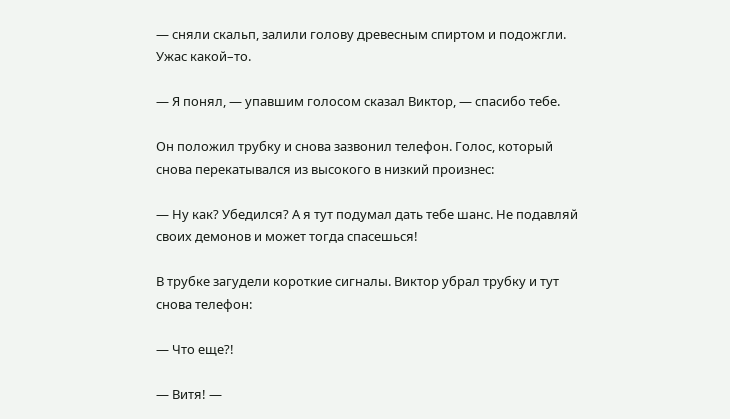— сняли скальп, залили голову древесным спиртом и подожгли. Ужас какой–то.

— Я понял, — упавшим голосом сказал Виктор, — спасибо тебе.

Он положил трубку и снова зазвонил телефон. Голос, который снова перекатывался из высокого в низкий произнес:

— Ну как? Убедился? А я тут подумал дать тебе шанс. Не подавляй своих демонов и может тогда спасешься!

В трубке загудели короткие сигналы. Виктор убрал трубку и тут снова телефон:

— Что еще?!

— Витя! —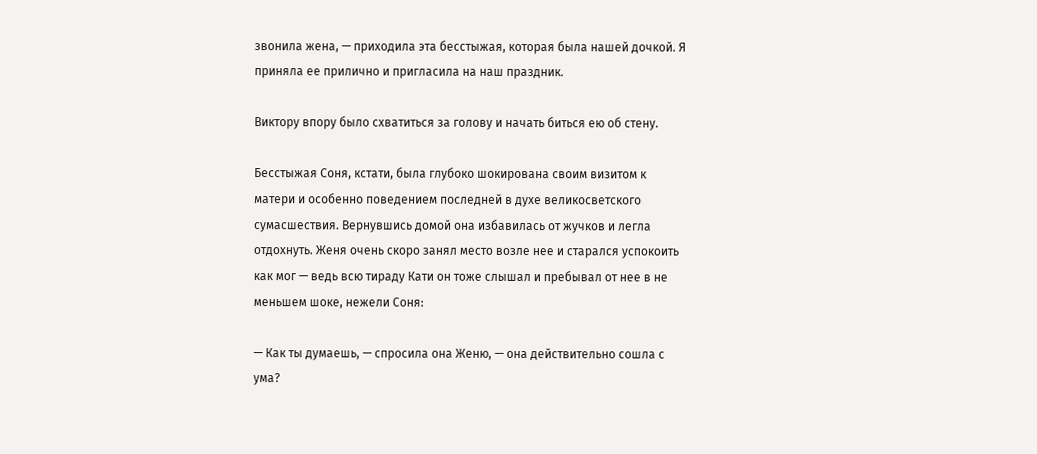звонила жена, — приходила эта бесстыжая, которая была нашей дочкой. Я приняла ее прилично и пригласила на наш праздник.

Виктору впору было схватиться за голову и начать биться ею об стену.

Бесстыжая Соня, кстати, была глубоко шокирована своим визитом к матери и особенно поведением последней в духе великосветского сумасшествия. Вернувшись домой она избавилась от жучков и легла отдохнуть. Женя очень скоро занял место возле нее и старался успокоить как мог — ведь всю тираду Кати он тоже слышал и пребывал от нее в не меньшем шоке, нежели Соня:

— Как ты думаешь, — спросила она Женю, — она действительно сошла с ума?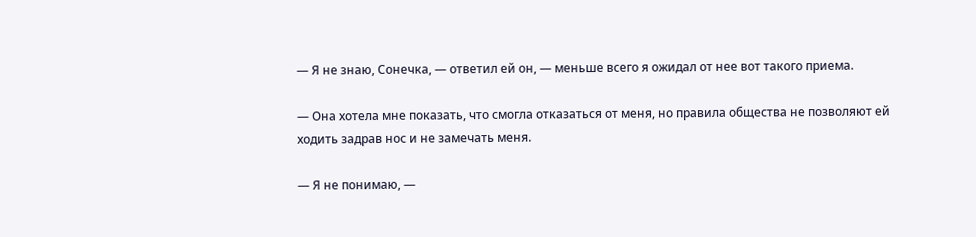— Я не знаю, Сонечка, — ответил ей он, — меньше всего я ожидал от нее вот такого приема.

— Она хотела мне показать, что смогла отказаться от меня, но правила общества не позволяют ей ходить задрав нос и не замечать меня.

— Я не понимаю, —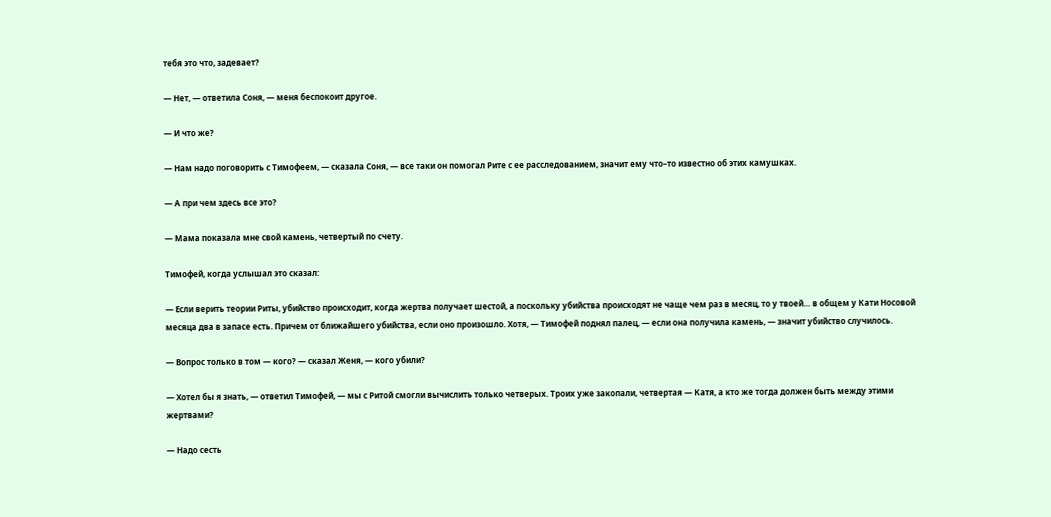тебя это что, задевает?

— Нет, — ответила Соня, — меня беспокоит другое.

— И что же?

— Нам надо поговорить с Тимофеем, — сказала Соня, — все таки он помогал Рите с ее расследованием, значит ему что–то известно об этих камушках.

— А при чем здесь все это?

— Мама показала мне свой камень, четвертый по счету.

Тимофей, когда услышал это сказал:

— Если верить теории Риты, убийство происходит, когда жертва получает шестой, а поскольку убийства происходят не чаще чем раз в месяц, то у твоей… в общем у Кати Носовой месяца два в запасе есть. Причем от ближайшего убийства, если оно произошло. Хотя, — Тимофей поднял палец, — если она получила камень, — значит убийство случилось.

— Вопрос только в том — кого? — сказал Женя, — кого убили?

— Хотел бы я знать, — ответил Тимофей, — мы с Ритой смогли вычислить только четверых. Троих уже закопали, четвертая — Катя, а кто же тогда должен быть между этими жертвами?

— Надо сесть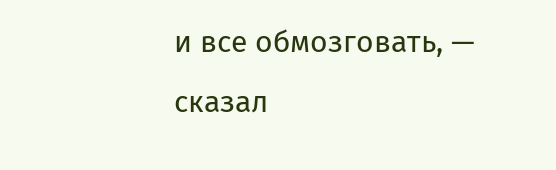и все обмозговать, — сказал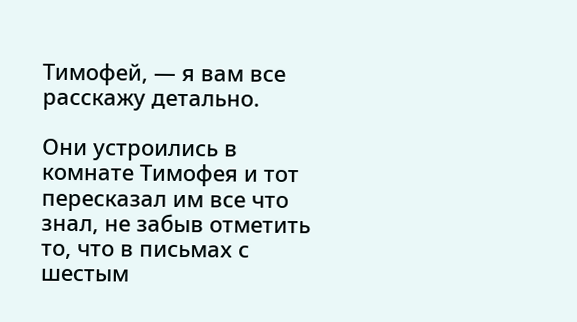Тимофей, — я вам все расскажу детально.

Они устроились в комнате Тимофея и тот пересказал им все что знал, не забыв отметить то, что в письмах с шестым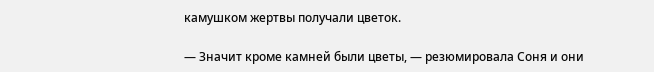камушком жертвы получали цветок.

— Значит кроме камней были цветы, — резюмировала Соня и они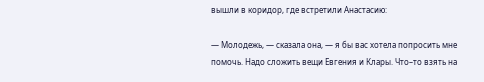вышли в коридор, где встретили Анастасию:

— Молодежь, — сказала она, — я бы вас хотела попросить мне помочь. Надо сложить вещи Евгения и Клары. Что–то взять на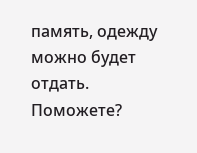память, одежду можно будет отдать. Поможете?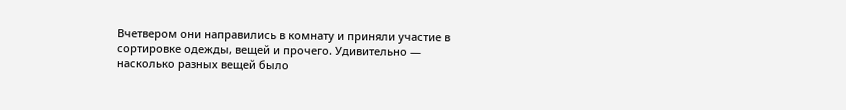Вчетвером они направились в комнату и приняли участие в сортировке одежды, вещей и прочего. Удивительно — насколько разных вещей было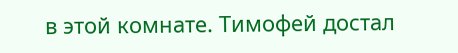в этой комнате. Тимофей достал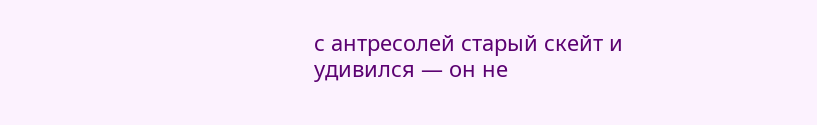с антресолей старый скейт и удивился — он не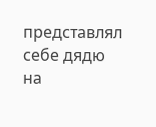представлял себе дядю на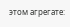этом агрегате: